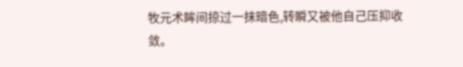牧元术眸间掠过一抹暗色,转瞬又被他自己压抑收敛。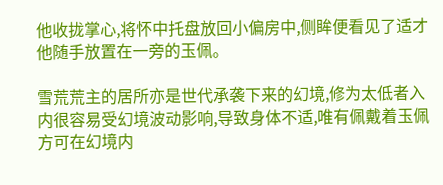他收拢掌心,将怀中托盘放回小偏房中,侧眸便看见了适才他随手放置在一旁的玉佩。

雪荒荒主的居所亦是世代承袭下来的幻境,修为太低者入内很容易受幻境波动影响,导致身体不适,唯有佩戴着玉佩方可在幻境内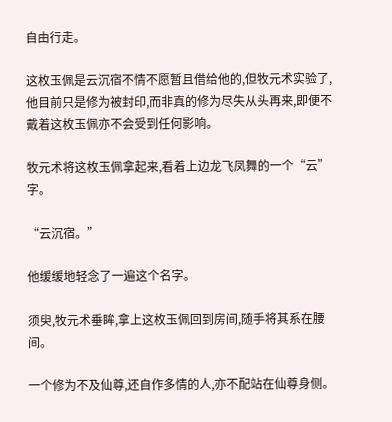自由行走。

这枚玉佩是云沉宿不情不愿暂且借给他的,但牧元术实验了,他目前只是修为被封印,而非真的修为尽失从头再来,即便不戴着这枚玉佩亦不会受到任何影响。

牧元术将这枚玉佩拿起来,看着上边龙飞凤舞的一个“云”字。

“云沉宿。”

他缓缓地轻念了一遍这个名字。

须臾,牧元术垂眸,拿上这枚玉佩回到房间,随手将其系在腰间。

一个修为不及仙尊,还自作多情的人,亦不配站在仙尊身侧。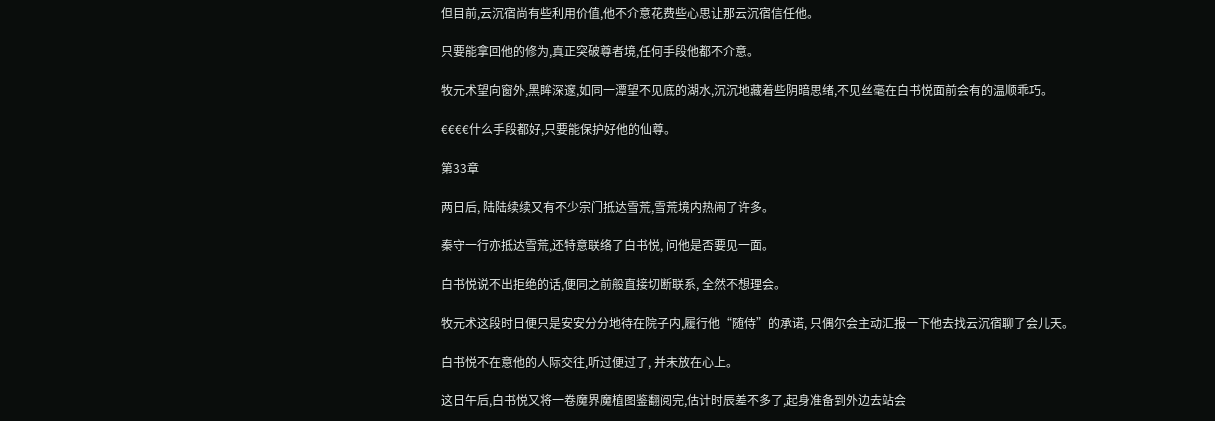但目前,云沉宿尚有些利用价值,他不介意花费些心思让那云沉宿信任他。

只要能拿回他的修为,真正突破尊者境,任何手段他都不介意。

牧元术望向窗外,黑眸深邃,如同一潭望不见底的湖水,沉沉地藏着些阴暗思绪,不见丝毫在白书悦面前会有的温顺乖巧。

€€€€什么手段都好,只要能保护好他的仙尊。

第33章

两日后, 陆陆续续又有不少宗门抵达雪荒,雪荒境内热闹了许多。

秦守一行亦抵达雪荒,还特意联络了白书悦, 问他是否要见一面。

白书悦说不出拒绝的话,便同之前般直接切断联系, 全然不想理会。

牧元术这段时日便只是安安分分地待在院子内,履行他“随侍”的承诺, 只偶尔会主动汇报一下他去找云沉宿聊了会儿天。

白书悦不在意他的人际交往,听过便过了, 并未放在心上。

这日午后,白书悦又将一卷魔界魔植图鉴翻阅完,估计时辰差不多了,起身准备到外边去站会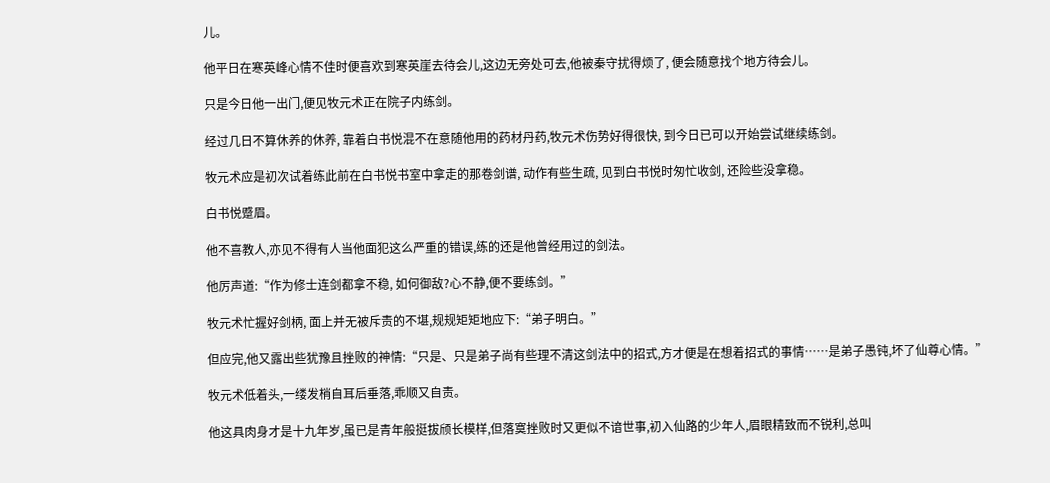儿。

他平日在寒英峰心情不佳时便喜欢到寒英崖去待会儿,这边无旁处可去,他被秦守扰得烦了, 便会随意找个地方待会儿。

只是今日他一出门,便见牧元术正在院子内练剑。

经过几日不算休养的休养, 靠着白书悦混不在意随他用的药材丹药,牧元术伤势好得很快, 到今日已可以开始尝试继续练剑。

牧元术应是初次试着练此前在白书悦书室中拿走的那卷剑谱, 动作有些生疏, 见到白书悦时匆忙收剑, 还险些没拿稳。

白书悦蹙眉。

他不喜教人,亦见不得有人当他面犯这么严重的错误,练的还是他曾经用过的剑法。

他厉声道:“作为修士连剑都拿不稳, 如何御敌?心不静,便不要练剑。”

牧元术忙握好剑柄, 面上并无被斥责的不堪,规规矩矩地应下:“弟子明白。”

但应完,他又露出些犹豫且挫败的神情:“只是、只是弟子尚有些理不清这剑法中的招式,方才便是在想着招式的事情……是弟子愚钝,坏了仙尊心情。”

牧元术低着头,一缕发梢自耳后垂落,乖顺又自责。

他这具肉身才是十九年岁,虽已是青年般挺拔颀长模样,但落寞挫败时又更似不谙世事,初入仙路的少年人,眉眼精致而不锐利,总叫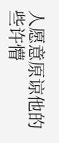人愿意原谅他的些许懵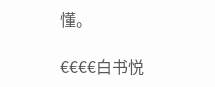懂。

€€€€白书悦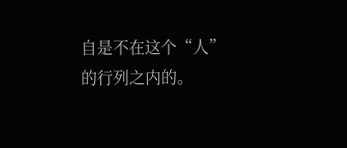自是不在这个“人”的行列之内的。